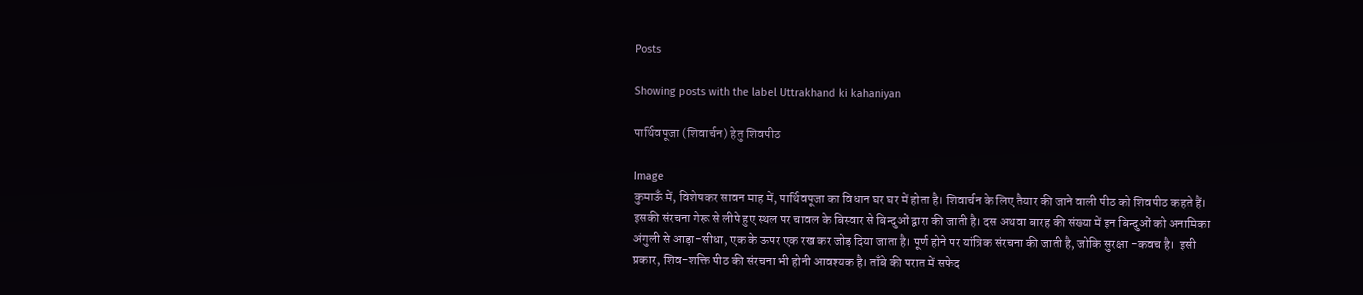Posts

Showing posts with the label Uttrakhand ki kahaniyan

पार्थिवपूजा (शिवार्चन) हेतु शिवपीठ

Image
कुमाऊँ में, विशेषकर सावन माह में, पार्थिवपूजा का विधान घर घर में होता है। शिवार्चन के लिए तैयार की जाने वाली पीठ को शिवपीठ कहते हैं। इसकी संरचना गेरू से लीपे हुए स्थल पर चावल के बिस्वार से बिन्दुओं द्वारा की जाती है। दस अथवा बारह की संख्या में इन बिन्दुओं को अनामिका अंगुली से आड़ा-सीधा, एक के ऊपर एक रख कर जोड़ दिया जाता है। पूर्ण होने पर यांत्रिक संरचना की जाती है, जोकि सुरक्षा -कवच है।  इसी प्रकार, शिव-शक्ति पीठ की संरचना भी होनी आवश्यक है। ताँबे की परात में सफेद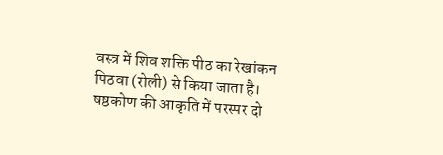वस्त्र में शिव शक्ति पीठ का रेखांकन पिठवा (रोली) से किया जाता है। षष्ठकोण की आकृति में परस्पर दो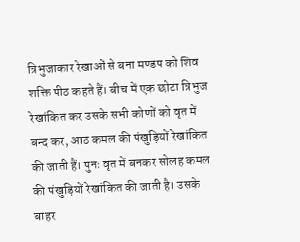त्रिभुजाकार रेखाओं से बना मण्डप को शिव शक्ति पीठ कहते हैं। बीच में एक छोटा त्रिभुज रेखांकित कर उसके सभी कोणों को वृत में बन्द कर, आठ कमल की पंखुड़ियों रेखांकित की जाती हैं। पुनः वृत में बनकर सोलह कमल की पंखुड़ियों रेखांकित की जाती है। उसके बाहर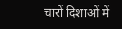चारों दिशाओं में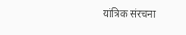यांत्रिक संरचना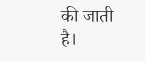की जाती है।